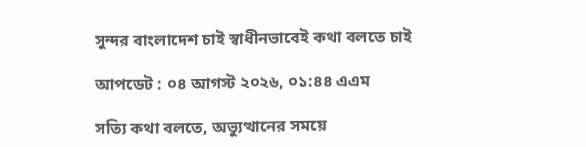সুন্দর বাংলাদেশ চাই স্বাধীনভাবেই কথা বলতে চাই

আপডেট : ০৪ আগস্ট ২০২৬, ০১:৪৪ এএম

সত্যি কথা বলতে, অভ্যুত্থানের সময়ে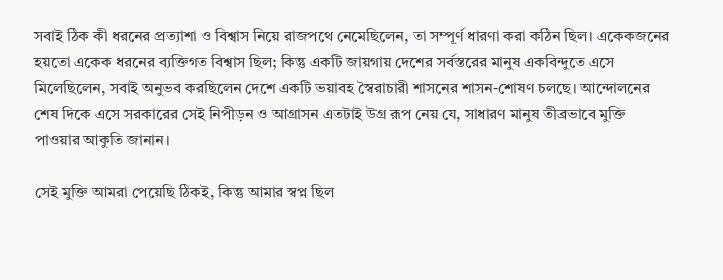সবাই ঠিক কী ধরনের প্রত্যাশা ও বিশ্বাস নিয়ে রাজপথে নেমেছিলেন, তা সম্পূর্ণ ধারণা করা কঠিন ছিল। একেকজনের হয়তো একেক ধরনের ব্যক্তিগত বিশ্বাস ছিল; কিন্তু একটি জায়গায় দেশের সর্বস্তরের মানুষ একবিন্দুতে এসে মিলেছিলেন, সবাই অনুভব করছিলেন দেশে একটি ভয়াবহ স্বৈরাচারী শাসনের শাসন-শোষণ চলছে। আন্দোলনের শেষ দিকে এসে সরকারের সেই নিপীড়ন ও আগ্রাসন এতটাই উগ্র রূপ নেয় যে, সাধারণ মানুষ তীব্রভাবে মুক্তি পাওয়ার আকুতি জানান।

সেই মুক্তি আমরা পেয়েছি ঠিকই, কিন্তু আমার স্বপ্ন ছিল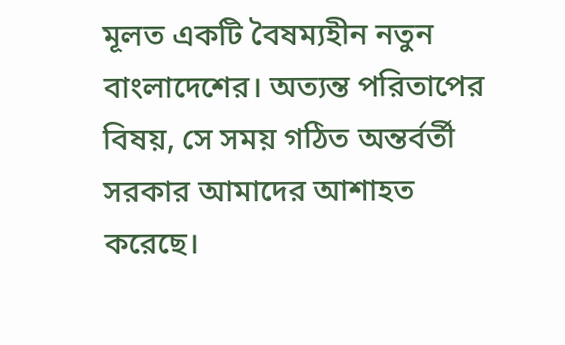মূলত একটি বৈষম্যহীন নতুন বাংলাদেশের। অত্যন্ত পরিতাপের বিষয়, সে সময় গঠিত অন্তর্বর্তী সরকার আমাদের আশাহত করেছে।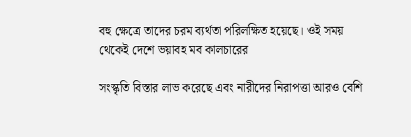বহু ক্ষেত্রে তাদের চরম ব্যর্থতা পরিলক্ষিত হয়েছে। ওই সময় থেকেই দেশে ভয়াবহ মব কালচারের

সংস্কৃতি বিস্তার লাভ করেছে এবং নারীদের নিরাপত্তা আরও বেশি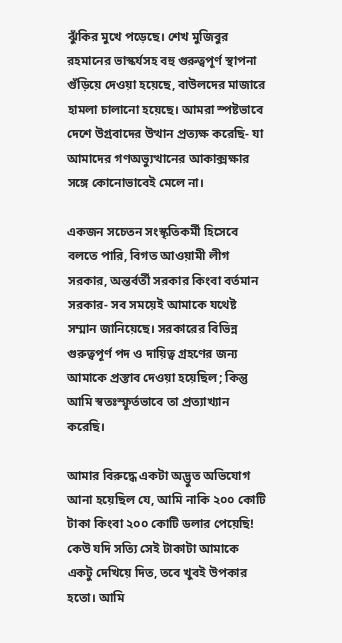ঝুঁকির মুখে পড়েছে। শেখ মুজিবুর রহমানের ভাস্কর্যসহ বহু গুরুত্বপূর্ণ স্থাপনা গুঁড়িয়ে দেওয়া হয়েছে, বাউলদের মাজারে হামলা চালানো হয়েছে। আমরা স্পষ্টভাবে দেশে উগ্রবাদের উত্থান প্রত্যক্ষ করেছি- যা আমাদের গণঅভ্যুত্থানের আকাক্সক্ষার সঙ্গে কোনোভাবেই মেলে না।

একজন সচেতন সংস্কৃতিকর্মী হিসেবে বলতে পারি, বিগত আওয়ামী লীগ সরকার, অন্তর্বর্তী সরকার কিংবা বর্তমান সরকার- সব সময়েই আমাকে যথেষ্ট সম্মান জানিয়েছে। সরকারের বিভিন্ন গুরুত্বপূর্ণ পদ ও দায়িত্ব গ্রহণের জন্য আমাকে প্রস্তাব দেওয়া হয়েছিল; কিন্তু আমি স্বতঃস্ফূর্তভাবে তা প্রত্যাখ্যান করেছি।

আমার বিরুদ্ধে একটা অদ্ভুত অভিযোগ আনা হয়েছিল যে, আমি নাকি ২০০ কোটি টাকা কিংবা ২০০ কোটি ডলার পেয়েছি! কেউ যদি সত্যি সেই টাকাটা আমাকে একটু দেখিয়ে দিত, তবে খুবই উপকার হতো। আমি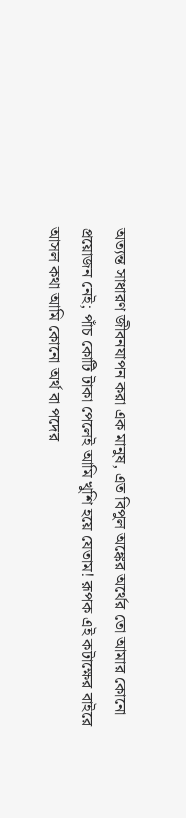অত্যন্ত সাধারণ জীবনযাপন করা এক মানুষ, এত বিপুল অঙ্কের অর্থের তো আমার কোনো প্রয়োজন নেই; পাঁচ কোটি টাকা পেলেই আমি খুশি হয়ে যেতাম! রূপক এই কটাক্ষের বাইরে আসল কথা আমি কোনো অর্থ বা পদের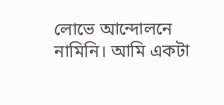লোভে আন্দোলনে নামিনি। আমি একটা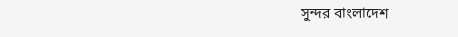সুন্দর বাংলাদেশ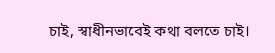চাই, স্বাধীনভাবেই কথা বলতে চাই।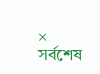×
সর্বশেষ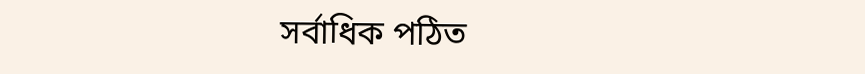সর্বাধিক পঠিত